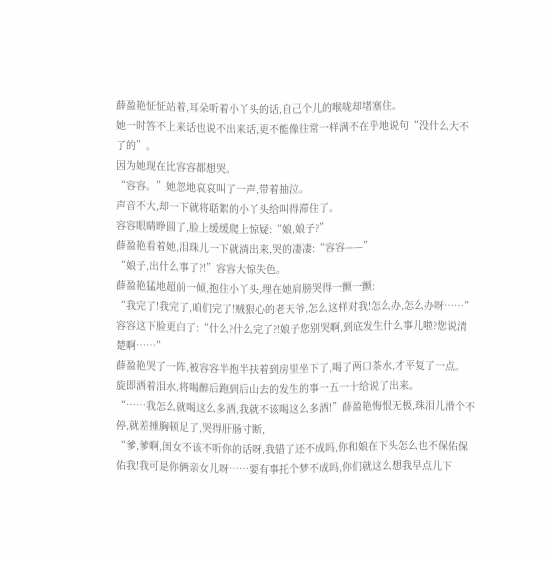薛盈艳怔怔站着,耳朵听着小丫头的话,自己个儿的喉咙却堵塞住。
她一时答不上来话也说不出来话,更不能像往常一样满不在乎地说句“没什么大不了的”。
因为她现在比容容都想哭。
“容容。”她忽地哀哀叫了一声,带着抽泣。
声音不大,却一下就将聒絮的小丫头给叫得滞住了。
容容眼睛睁圆了,脸上缓缓爬上惊疑:“娘,娘子?”
薛盈艳看着她,泪珠儿一下就淌出来,哭的凄凄:“容容——”
“娘子,出什么事了?!”容容大惊失色。
薛盈艳猛地超前一倾,抱住小丫头,埋在她肩膀哭得一颤一颤:
“我完了!我完了,咱们完了!贼狠心的老天爷,怎么这样对我!怎么办,怎么办呀……”
容容这下脸更白了:“什么?什么完了?!娘子您别哭啊,到底发生什么事儿啦?您说清楚啊……”
薛盈艳哭了一阵,被容容半抱半扶着到房里坐下了,喝了两口茶水,才平复了一点。
旋即洒着泪水,将喝醉后跑到后山去的发生的事一五一十给说了出来。
“……我怎么就喝这么多酒,我就不该喝这么多酒!”薛盈艳悔恨无极,珠泪儿滑个不停,就差捶胸顿足了,哭得肝肠寸断,
“爹,爹啊,闺女不该不听你的话呀,我错了还不成吗,你和娘在下头怎么也不保佑保佑我!我可是你俩亲女儿呀……要有事托个梦不成吗,你们就这么想我早点儿下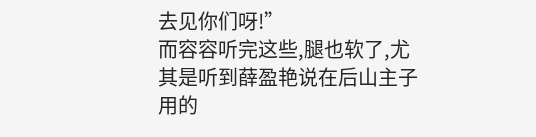去见你们呀!”
而容容听完这些,腿也软了,尤其是听到薛盈艳说在后山主子用的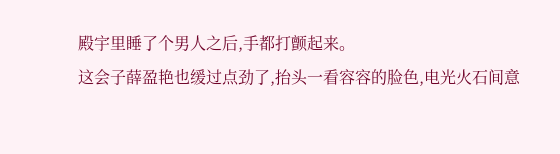殿宇里睡了个男人之后,手都打颤起来。
这会子薛盈艳也缓过点劲了,抬头一看容容的脸色,电光火石间意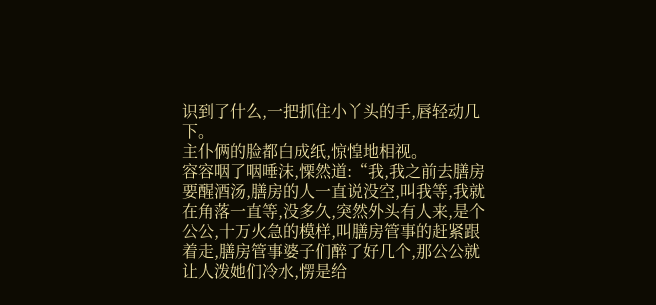识到了什么,一把抓住小丫头的手,唇轻动几下。
主仆俩的脸都白成纸,惊惶地相视。
容容咽了咽唾沫,慄然道:“我,我之前去膳房要醒酒汤,膳房的人一直说没空,叫我等,我就在角落一直等,没多久,突然外头有人来,是个公公,十万火急的模样,叫膳房管事的赶紧跟着走,膳房管事婆子们醉了好几个,那公公就让人泼她们冷水,愣是给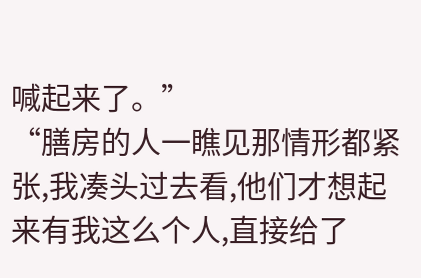喊起来了。”
“膳房的人一瞧见那情形都紧张,我凑头过去看,他们才想起来有我这么个人,直接给了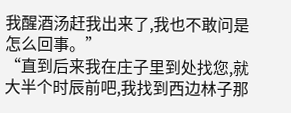我醒酒汤赶我出来了,我也不敢问是怎么回事。”
“直到后来我在庄子里到处找您,就大半个时辰前吧,我找到西边林子那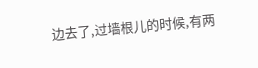边去了,过墙根儿的时候,有两